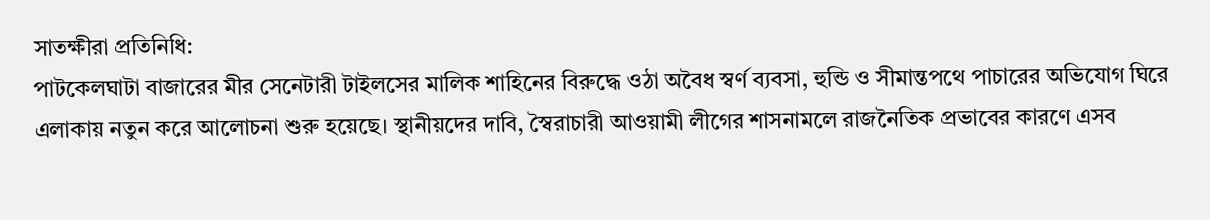সাতক্ষীরা প্রতিনিধি:
পাটকেলঘাটা বাজারের মীর সেনেটারী টাইলসের মালিক শাহিনের বিরুদ্ধে ওঠা অবৈধ স্বর্ণ ব্যবসা, হুন্ডি ও সীমান্তপথে পাচারের অভিযোগ ঘিরে এলাকায় নতুন করে আলোচনা শুরু হয়েছে। স্থানীয়দের দাবি, স্বৈরাচারী আওয়ামী লীগের শাসনামলে রাজনৈতিক প্রভাবের কারণে এসব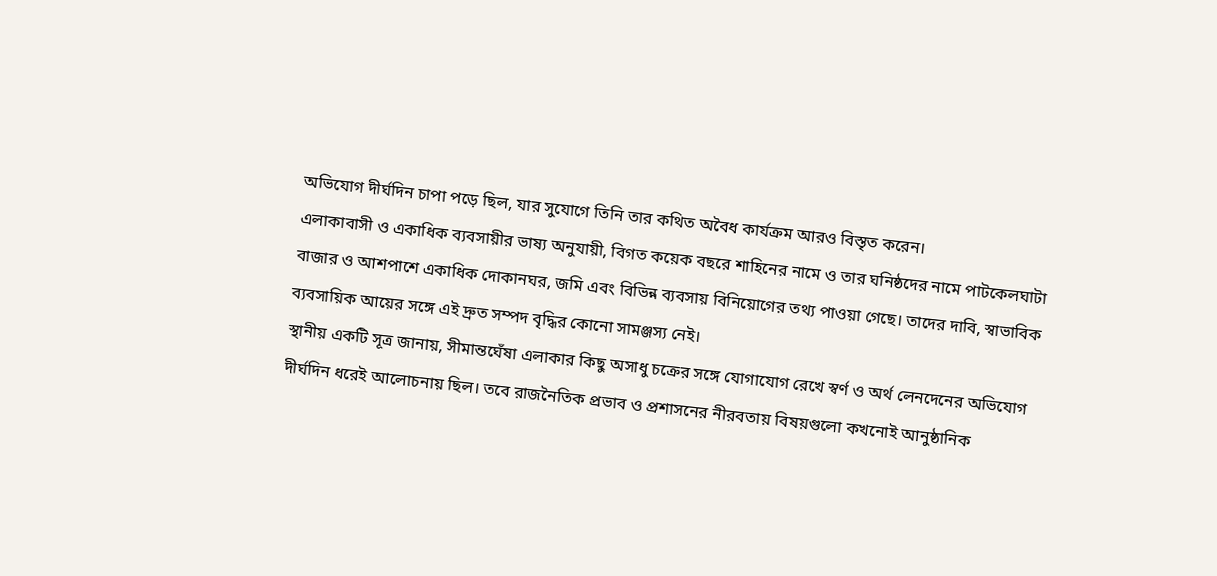অভিযোগ দীর্ঘদিন চাপা পড়ে ছিল, যার সুযোগে তিনি তার কথিত অবৈধ কার্যক্রম আরও বিস্তৃত করেন।
এলাকাবাসী ও একাধিক ব্যবসায়ীর ভাষ্য অনুযায়ী, বিগত কয়েক বছরে শাহিনের নামে ও তার ঘনিষ্ঠদের নামে পাটকেলঘাটা বাজার ও আশপাশে একাধিক দোকানঘর, জমি এবং বিভিন্ন ব্যবসায় বিনিয়োগের তথ্য পাওয়া গেছে। তাদের দাবি, স্বাভাবিক ব্যবসায়িক আয়ের সঙ্গে এই দ্রুত সম্পদ বৃদ্ধির কোনো সামঞ্জস্য নেই।
স্থানীয় একটি সূত্র জানায়, সীমান্তঘেঁষা এলাকার কিছু অসাধু চক্রের সঙ্গে যোগাযোগ রেখে স্বর্ণ ও অর্থ লেনদেনের অভিযোগ দীর্ঘদিন ধরেই আলোচনায় ছিল। তবে রাজনৈতিক প্রভাব ও প্রশাসনের নীরবতায় বিষয়গুলো কখনোই আনুষ্ঠানিক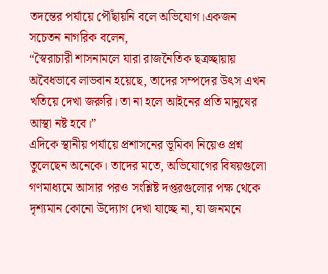তদন্তের পর্যায়ে পৌঁছায়নি বলে অভিযোগ।একজন সচেতন নাগরিক বলেন,
“স্বৈরাচারী শাসনামলে যারা রাজনৈতিক ছত্রচ্ছায়ায় অবৈধভাবে লাভবান হয়েছে, তাদের সম্পদের উৎস এখন খতিয়ে দেখা জরুরি। তা না হলে আইনের প্রতি মানুষের আস্থা নষ্ট হবে।”
এদিকে স্থানীয় পর্যায়ে প্রশাসনের ভূমিকা নিয়েও প্রশ্ন তুলেছেন অনেকে। তাদের মতে, অভিযোগের বিষয়গুলো গণমাধ্যমে আসার পরও সংশ্লিষ্ট দপ্তরগুলোর পক্ষ থেকে দৃশ্যমান কোনো উদ্যোগ দেখা যাচ্ছে না, যা জনমনে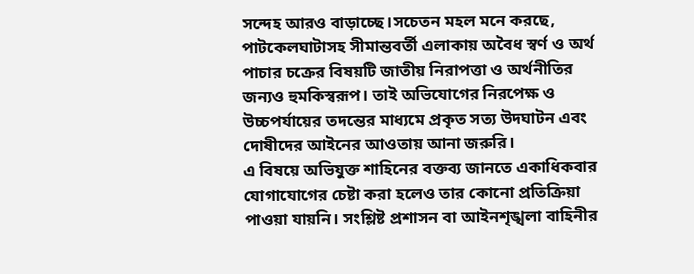সন্দেহ আরও বাড়াচ্ছে।সচেতন মহল মনে করছে, পাটকেলঘাটাসহ সীমান্তবর্তী এলাকায় অবৈধ স্বর্ণ ও অর্থ পাচার চক্রের বিষয়টি জাতীয় নিরাপত্তা ও অর্থনীতির জন্যও হুমকিস্বরূপ। তাই অভিযোগের নিরপেক্ষ ও উচ্চপর্যায়ের তদন্তের মাধ্যমে প্রকৃত সত্য উদঘাটন এবং দোষীদের আইনের আওতায় আনা জরুরি।
এ বিষয়ে অভিযুক্ত শাহিনের বক্তব্য জানতে একাধিকবার যোগাযোগের চেষ্টা করা হলেও তার কোনো প্রতিক্রিয়া পাওয়া যায়নি। সংশ্লিষ্ট প্রশাসন বা আইনশৃঙ্খলা বাহিনীর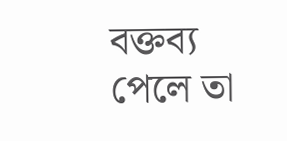বক্তব্য পেলে তা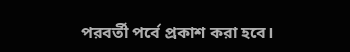পরবর্তী পর্বে প্রকাশ করা হবে।